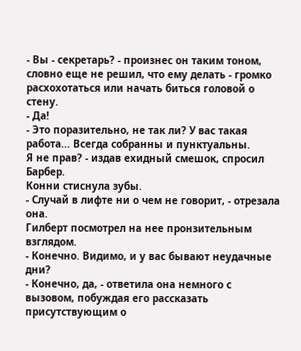- Вы - секретарь? - произнес он таким тоном, словно еще не решил, что ему делать - громко расхохотаться или начать биться головой о стену.
- Да!
- Это поразительно, не так ли? У вас такая работа... Всегда собранны и пунктуальны.
Я не прав? - издав ехидный смешок, спросил Барбер.
Конни стиснула зубы.
- Случай в лифте ни о чем не говорит, - отрезала она.
Гилберт посмотрел на нее пронзительным взглядом.
- Конечно. Видимо, и у вас бывают неудачные дни?
- Конечно, да, - ответила она немного с вызовом, побуждая его рассказать присутствующим о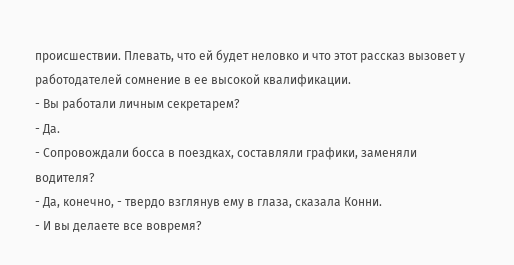происшествии. Плевать, что ей будет неловко и что этот рассказ вызовет у работодателей сомнение в ее высокой квалификации.
- Вы работали личным секретарем?
- Да.
- Сопровождали босса в поездках, составляли графики, заменяли водителя?
- Да, конечно, - твердо взглянув ему в глаза, сказала Конни.
- И вы делаете все вовремя?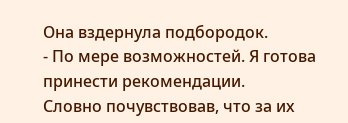Она вздернула подбородок.
- По мере возможностей. Я готова принести рекомендации.
Словно почувствовав, что за их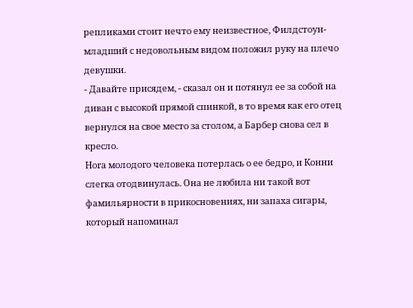репликами стоит нечто ему неизвестное, Филдстоун-младший с недовольным видом положил руку на плечо девушки.
- Давайте присядем, - сказал он и потянул ее за собой на диван с высокой прямой спинкой, в то время как его отец вернулся на свое место за столом, а Барбер снова сел в кресло.
Нога молодого человека потерлась о ее бедро, и Конни слегка отодвинулась. Она не любила ни такой вот фамильярности в прикосновениях, ни запаха сигары, который напоминал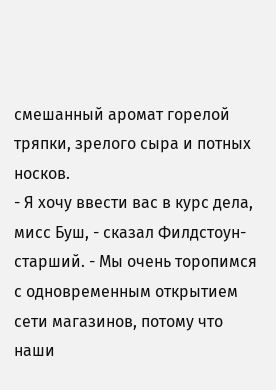смешанный аромат горелой тряпки, зрелого сыра и потных носков.
- Я хочу ввести вас в курс дела, мисс Буш, - сказал Филдстоун-старший. - Мы очень торопимся с одновременным открытием сети магазинов, потому что наши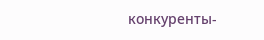конкуренты-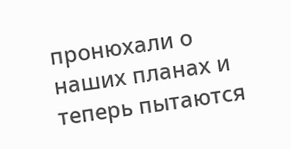пронюхали о наших планах и теперь пытаются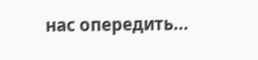нас опередить...